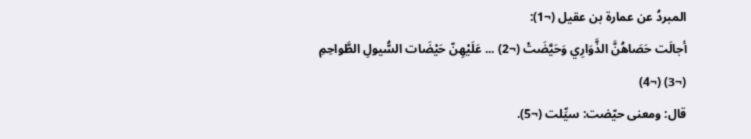المبردُ عن عمارة بن عقيل (¬1):
أجالَت حَصَاهُنَّ الذَّوَارِي وَحَيَّضَتْ (¬2) ... عَلَيْهِنّ حَيْضَات السُّيولِ الطَّواحِمِ (¬3) (¬4)
قال: ومعنى حيّضت: سيِّلت (¬5).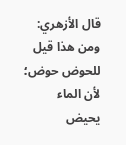قال الأزهري: ومن هذا قيل للحوض حوض؛ لأن الماء يحيض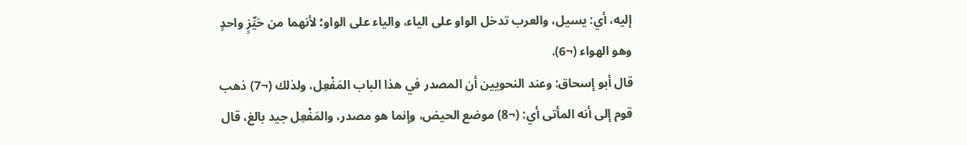إليه، أي: يسيل، والعرب تدخل الواو على الياء، والياء على الواو؛ لأنهما من حَيِّزٍ واحدٍ وهو الهواء (¬6).
قال أبو إسحاق: وعند النحويين أن المصدر في هذا الباب المَفْعِل، ولذلك (¬7) ذهب قوم إلى أنه المأتى أي: (¬8) موضع الحيض، وإنما هو مصدر، والمَفْعِل جيد بالغ، قال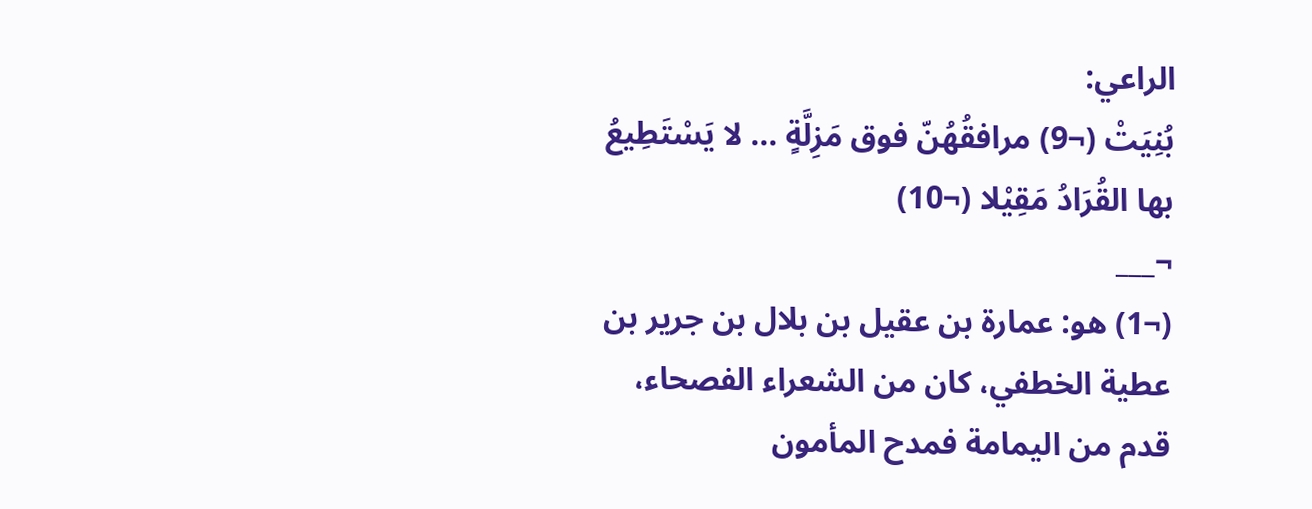الراعي:
بُنِيَتْ (¬9) مرافقُهُنّ فوق مَزِلَّةٍ ... لا يَسْتَطِيعُ بها القُرَادُ مَقِيْلا (¬10)
¬___
(¬1) هو: عمارة بن عقيل بن بلال بن جرير بن عطية الخطفي، كان من الشعراء الفصحاء، قدم من اليمامة فمدح المأمون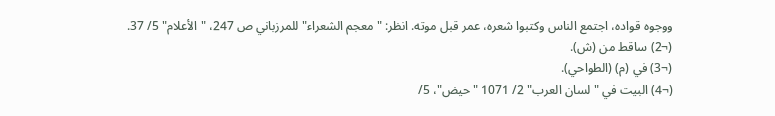ووجوه قواده، اجتمع الناس وكتبوا شعره، عمر قبل موته. انظر: "معجم الشعراء" للمرزباني ص 247، "الأعلام" 5/ 37.
(¬2) ساقط من (ش).
(¬3) في (م) (الطواحي).
(¬4) البيت في "لسان العرب" 2/ 1071 "حيض"، 5/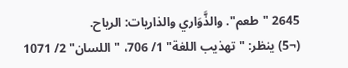2645 "طعم". والذَّوَاري والذاريات: الرياح.
(¬5) ينظر: "تهذيب اللغة" 1/ 706، "اللسان" 2/ 1071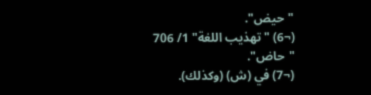"حيض".
(¬6) "تهذيب اللغة" 1/ 706 "حاض".
(¬7) في (ش) (وكذلك).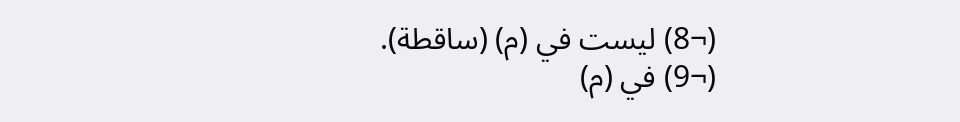(¬8) ليست في (م) (ساقطة).
(¬9) في (م)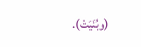(وبُنَيَتْ).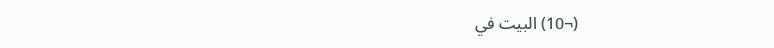(¬10) البيت في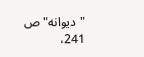"ديوانه" ص 241،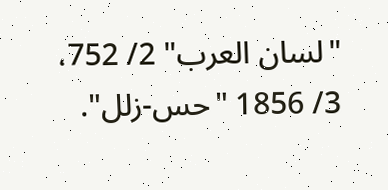"لسان العرب" 2/ 752، 3/ 1856 "حس-زلل".